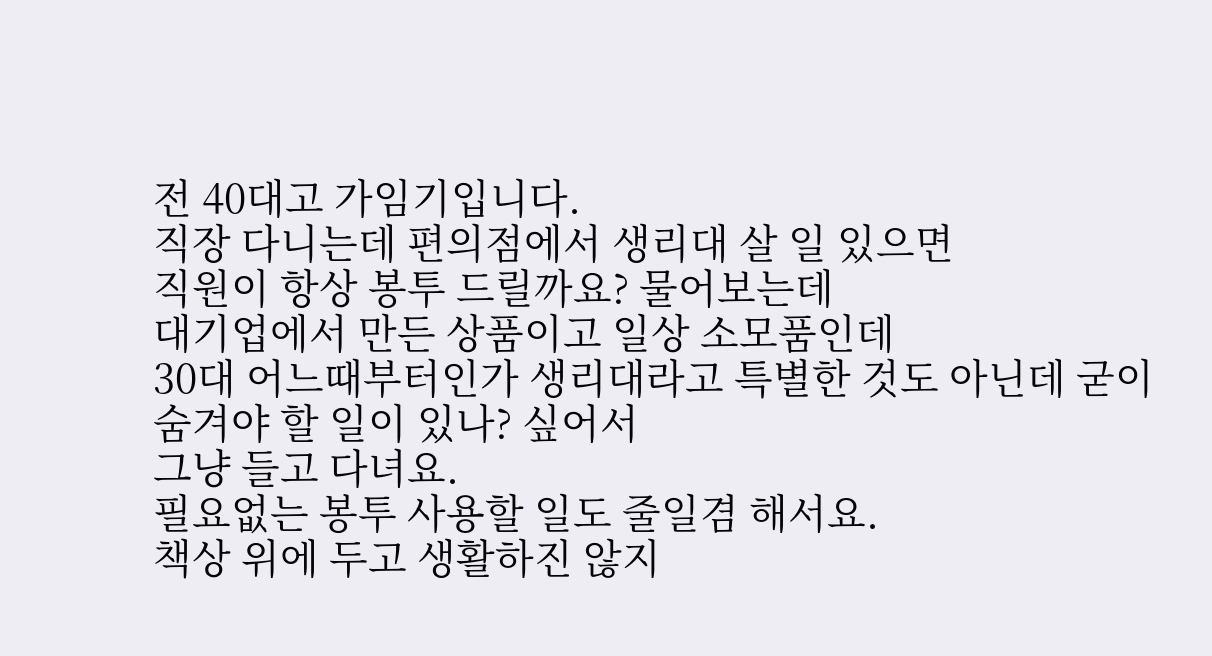전 40대고 가임기입니다.
직장 다니는데 편의점에서 생리대 살 일 있으면
직원이 항상 봉투 드릴까요? 물어보는데
대기업에서 만든 상품이고 일상 소모품인데
30대 어느때부터인가 생리대라고 특별한 것도 아닌데 굳이 숨겨야 할 일이 있나? 싶어서
그냥 들고 다녀요.
필요없는 봉투 사용할 일도 줄일겸 해서요.
책상 위에 두고 생활하진 않지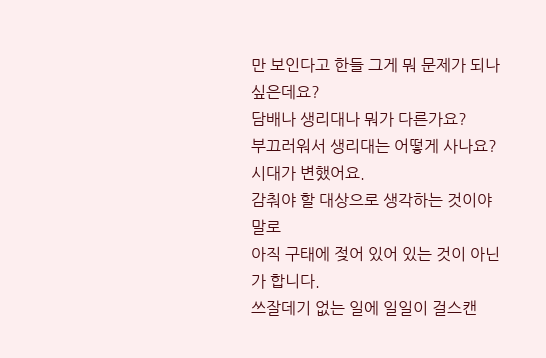만 보인다고 한들 그게 뭐 문제가 되나 싶은데요?
담배나 생리대나 뭐가 다른가요?
부끄러워서 생리대는 어떻게 사나요?
시대가 변했어요.
감춰야 할 대상으로 생각하는 것이야말로
아직 구태에 젖어 있어 있는 것이 아닌가 합니다.
쓰잘데기 없는 일에 일일이 걸스캔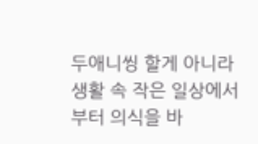두애니씽 할게 아니라 생활 속 작은 일상에서부터 의식을 바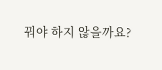꿔야 하지 않을까요?